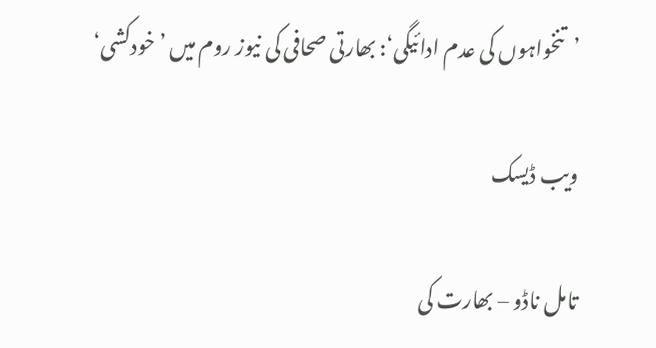’تنخواہوں کی عدم ادائیگی‘: بھارتی صحافی کی نیوز روم میں ’خودکشی‘

ویب ڈیسک

تامل ناڈو – بھارت کی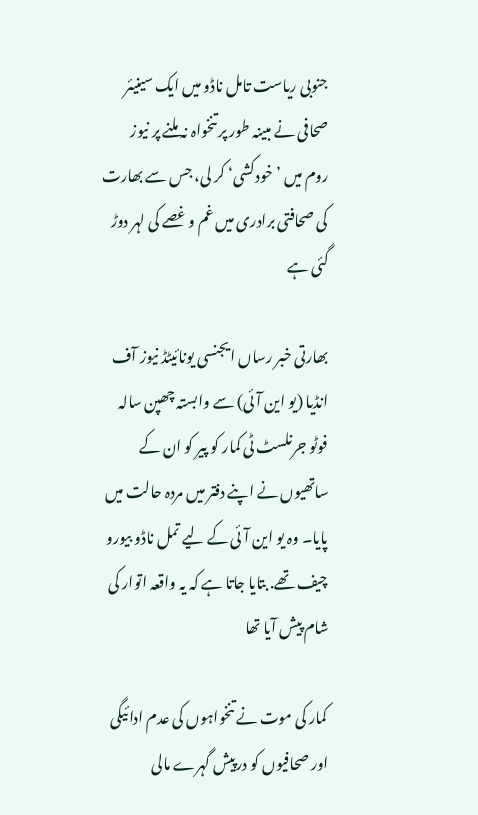جنوبی ریاست تامل ناڈو میں ایک سینیئر صحافی نے مبینہ طور پر تنخواہ نہ ملنے پر نیوز روم میں ’خودکشی‘ کر لی، جس سے بھارت کی صحافتی برادری میں غم و غصے کی لہر دوڑ گئی ہے

بھارتی خبر رساں ایجنسی یونائیٹڈ نیوز آف انڈیا (یو این آئی) سے وابستہ چھپن سالہ فوٹو جرنلسٹ ٹی کمار کو پیر کو ان کے ساتھیوں نے اپنے دفتر میں مردہ حالت میں پایا۔ وہ یو این آئی کے لیے تمل ناڈو بیورو چیف تھے. بتایا جاتا ہے کہ یہ واقعہ اتوار کی شام پیش آیا تھا

کمار کی موت نے تنخواہوں کی عدم ادائیگی اور صحافیوں کو درپیش گہرے مالی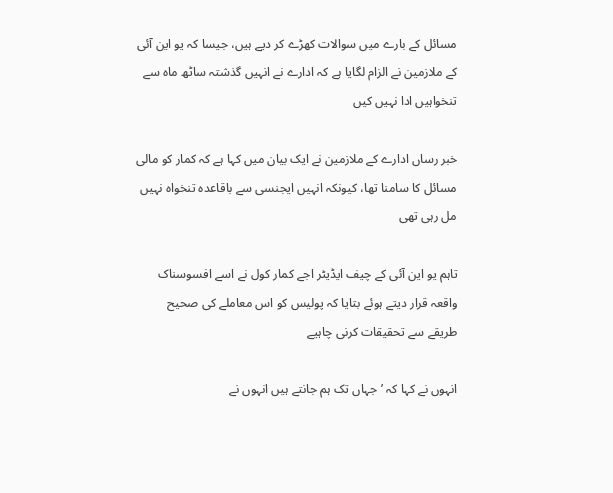مسائل کے بارے میں سوالات کھڑے کر دیے ہیں، جیسا کہ یو این آئی کے ملازمین نے الزام لگایا ہے کہ ادارے نے انہیں گذشتہ ساٹھ ماہ سے تنخواہیں ادا نہیں کیں

خبر رساں ادارے کے ملازمین نے ایک بیان میں کہا ہے کہ کمار کو مالی مسائل کا سامنا تھا، کیونکہ انہیں ایجنسی سے باقاعدہ تنخواہ نہیں مل رہی تھی

تاہم یو این آئی کے چیف ایڈیٹر اجے کمار کول نے اسے افسوسناک واقعہ قرار دیتے ہوئے بتایا کہ پولیس کو اس معاملے کی صحیح طریقے سے تحقیقات کرنی چاہیے

انہوں نے کہا کہ ’جہاں تک ہم جانتے ہیں انہوں نے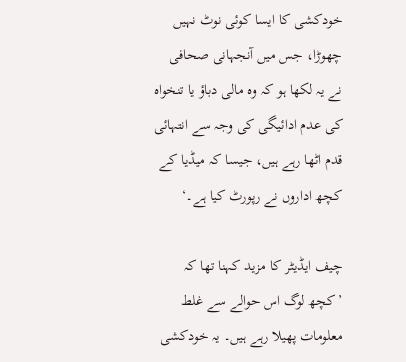خودکشی کا ایسا کوئی نوٹ نہیں چھوڑا، جس میں آنجہانی صحافی نے یہ لکھا ہو کہ وہ مالی دباؤ یا تنخواہ کی عدم ادائیگی کی وجہ سے انتہائی قدم اٹھا رہے ہیں، جیسا کہ میڈیا کے کچھ اداروں نے رپورٹ کیا ہے۔‘

چیف ایڈیٹر کا مزید کہنا تھا کہ ’کچھ لوگ اس حوالے سے غلط معلومات پھیلا رہے ہیں۔ یہ خودکشی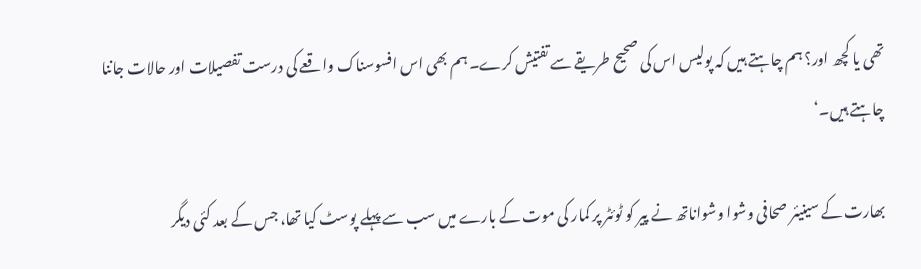تھی یا کچھ اور؟ ہم چاہتے ہیں کہ پولیس اس کی صحیح طریقے سے تفتیش کرے۔ ہم بھی اس افسوسناک واقعے کی درست تفصیلات اور حالات جاننا چاہتے ہیں۔‘

بھارت کے سینیئر صحافی وشوا وشواناتھ نے پیر کو ٹوئٹر پر کمار کی موت کے بارے میں سب سے پہلے پوسٹ کیا تھا، جس کے بعد کئی دیگر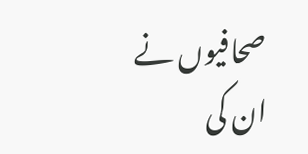صحافیوں نے ان کی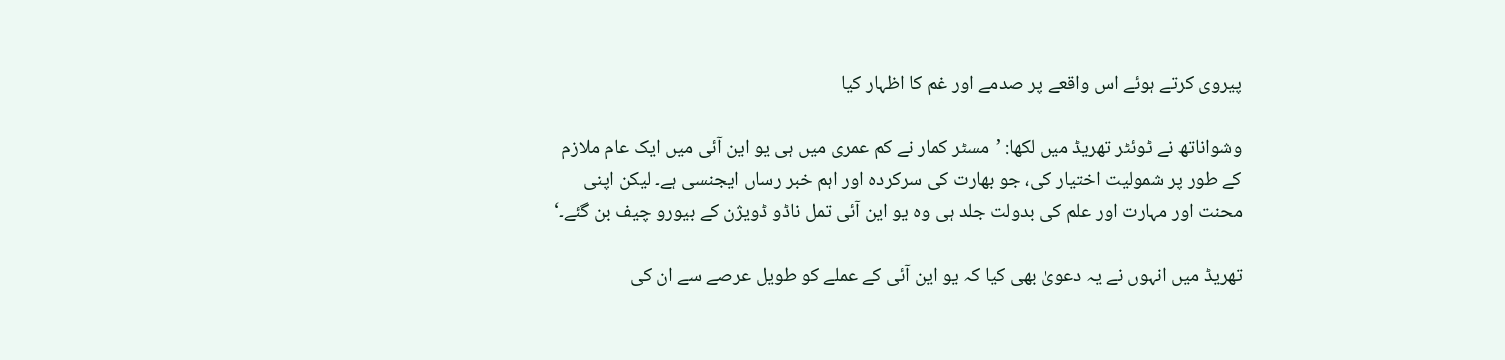پیروی کرتے ہوئے اس واقعے پر صدمے اور غم کا اظہار کیا

وشواناتھ نے ٹوئٹر تھریڈ میں لکھا: ’مسٹر کمار نے کم عمری میں ہی یو این آئی میں ایک عام ملازم کے طور پر شمولیت اختیار کی، جو بھارت کی سرکردہ اور اہم خبر رساں ایجنسی ہے۔ لیکن اپنی محنت اور مہارت اور علم کی بدولت جلد ہی وہ یو این آئی تمل ناڈو ڈویژن کے بیورو چیف بن گئے۔‘

تھریڈ میں انہوں نے یہ دعویٰ بھی کیا کہ یو این آئی کے عملے کو طویل عرصے سے ان کی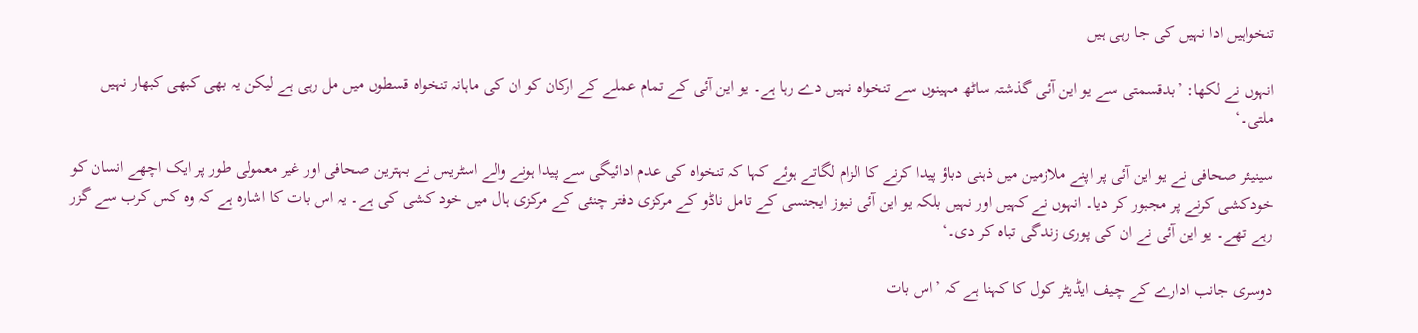تنخواہیں ادا نہیں کی جا رہی ہیں

انہوں نے لکھا: ’بدقسمتی سے یو این آئی گذشتہ ساٹھ مہینوں سے تنخواہ نہیں دے رہا ہے۔ یو این آئی کے تمام عملے کے ارکان کو ان کی ماہانہ تنخواہ قسطوں میں مل رہی ہے لیکن یہ بھی کبھی کبھار نہیں ملتی۔‘

سینیئر صحافی نے یو این آئی پر اپنے ملازمین میں ذہنی دباؤ پیدا کرنے کا الزام لگاتے ہوئے کہا کہ تنخواہ کی عدم ادائیگی سے پیدا ہونے والے اسٹریس نے بہترین صحافی اور غیر معمولی طور پر ایک اچھے انسان کو خودکشی کرنے پر مجبور کر دیا۔ انہوں نے کہیں اور نہیں بلکہ یو این آئی نیوز ایجنسی کے تامل ناڈو کے مرکزی دفتر چنئی کے مرکزی ہال میں خود کشی کی ہے۔ یہ اس بات کا اشارہ ہے کہ وہ کس کرب سے گزر رہے تھے۔ یو این آئی نے ان کی پوری زندگی تباہ کر دی۔‘

دوسری جانب ادارے کے چیف ایڈیٹر کول کا کہنا ہے کہ ’اس بات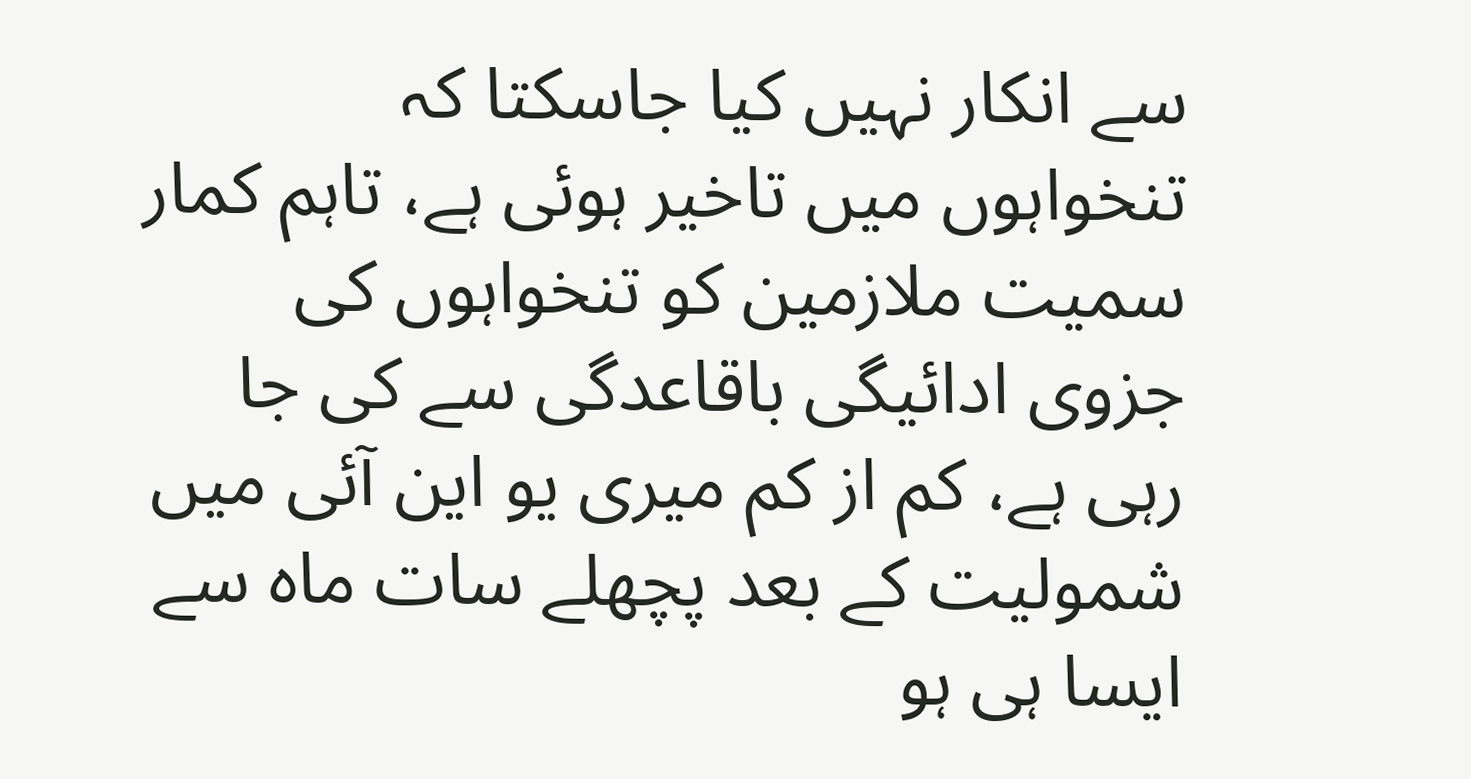سے انکار نہیں کیا جاسکتا کہ تنخواہوں میں تاخیر ہوئی ہے، تاہم کمار سمیت ملازمین کو تنخواہوں کی جزوی ادائیگی باقاعدگی سے کی جا رہی ہے، کم از کم میری یو این آئی میں شمولیت کے بعد پچھلے سات ماہ سے ایسا ہی ہو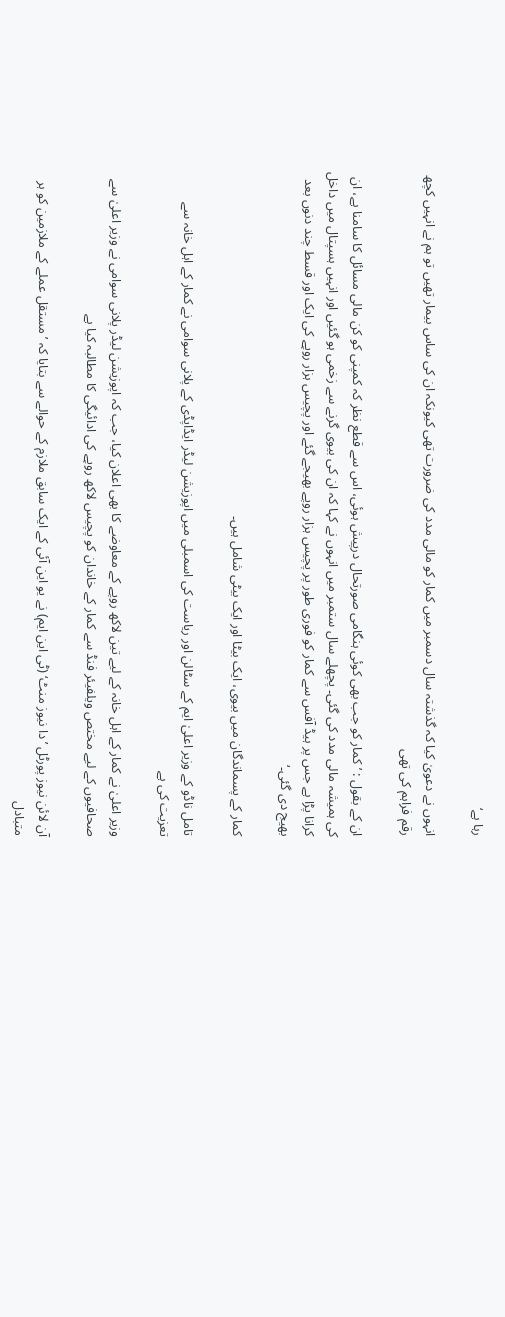رہا ہے‘

انہوں نے دعویٰ کیا کہ گذشتہ سال دسمبر میں کمار کو مالی مدد کی ضرورت تھی کیونکہ ان کی ساس بیمار تھیں تو ہم نے انہیں کچھ رقم فراہم کی تھی

ان کے بقول : ’کمار کو جب بھی کوئی ہنگامی صورتحال درپیش ہوئی، اس سے قطع نظر کہ کمپنی کو کن مالی مسائل کا سامنا ہے، ان کی ہمیشہ مالی مدد کی گئی۔ پچھلے سال ستمبر میں انہوں نے کہا کہ ان کی بیوی گرنے سے زخمی ہو گئیں اور انہیں ہسپتال میں داخل کرانا پڑا ہے جس پر ہیڈ آفس سے کمار کو فوری طور پر پچیس ہزار روپے بھیجے گئے اور پچیس ہزار روپے کی ایک اور قسط چند دنوں بعد بھیج دی گئی۔‘

کمار کے پسماندگان میں بیوی، ایک بیٹا اور ایک بیٹی شامل ہیں۔

تامل ناڈو کے وزیر اعلیٰ ایم کے سٹالن اور ریاست کی اسمبلی میں اپوزیشن لیڈر ایڈاپڈی کے پلانی سوامی نے کمار کے اہل خانہ سے تعزیت کی ہے

وزیر اعلیٰ نے کمار کے اہل خانہ کے لیے تین لاکھ روپے کے معاوضے کا بھی اعلان کیا، جب کہ اپوزیشن لیڈر پلانی سوامی نے وزیر اعلیٰ سے صحافیوں کے لیے مختص ویلفیئر فنڈ سے کمار کے خاندان کو پچیس لاکھ روپے کی ادائیگی کا مطالبہ کیا ہے

آن لائن نیوز پورٹل ’دا نیوز منٹ‘ (ٹی این ایم) نے یو این آئی کے ایک سابق ملازم کے حوالے سے بتایا کہ ’مستقل عملے کے ملازمین کو ہر متبادل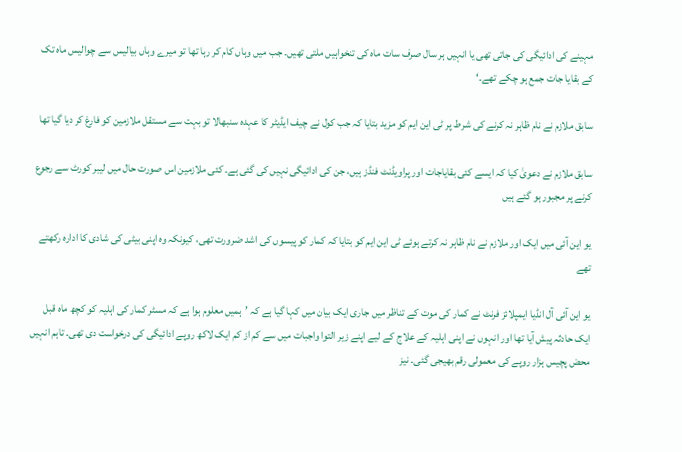مہینے کی ادائیگی کی جاتی تھی یا انہیں ہر سال صرف سات ماہ کی تنخواہیں ملتی تھیں۔ جب میں وہاں کام کر رہا تھا تو میرے وہاں بیالیس سے چوالیس ماہ تک کے بقایا جات جمع ہو چکے تھے۔‘

سابق ملازم نے نام ظاہر نہ کرنے کی شرط پر ٹی این ایم کو مزید بتایا کہ جب کول نے چیف ایڈیٹر کا عہدہ سنبھالا تو بہت سے مستقل ملازمین کو فارغ کر دیا گیا تھا

سابق ملازم نے دعویٰ کیا کہ ایسے کئی بقایاجات اور پراویڈنٹ فنڈز ہیں، جن کی ادائیگی نہیں کی گئی ہے۔ کئی ملازمین اس صورت حال میں لیبر کورٹ سے رجوع کرنے پر مجبور ہو گئے ہیں

یو این آئی میں ایک اور ملازم نے نام ظاہر نہ کرتے ہوئے ٹی این ایم کو بتایا کہ کمار کو پیسوں کی اشد ضرورت تھی، کیونکہ وہ اپنی بیٹی کی شادی کا ادارہ رکھتے تھے

یو این آئی آل انڈیا ایمپلائز فرنٹ نے کمار کی موت کے تناظر میں جاری ایک بیان میں کہا گیا ہے کہ ’ہمیں معلوم ہوا ہے کہ مسٹر کمار کی اہلیہ کو کچھ ماہ قبل ایک حادثہ پیش آیا تھا اور انہوں نے اپنی اہلیہ کے علاج کے لیے اپنے زیر التوا واجبات میں سے کم از کم ایک لاکھ روپے ادائیگی کی درخواست دی تھی۔ تاہم انہیں محض پچیس ہزار روپے کی معمولی رقم بھیجی گئی۔ نیز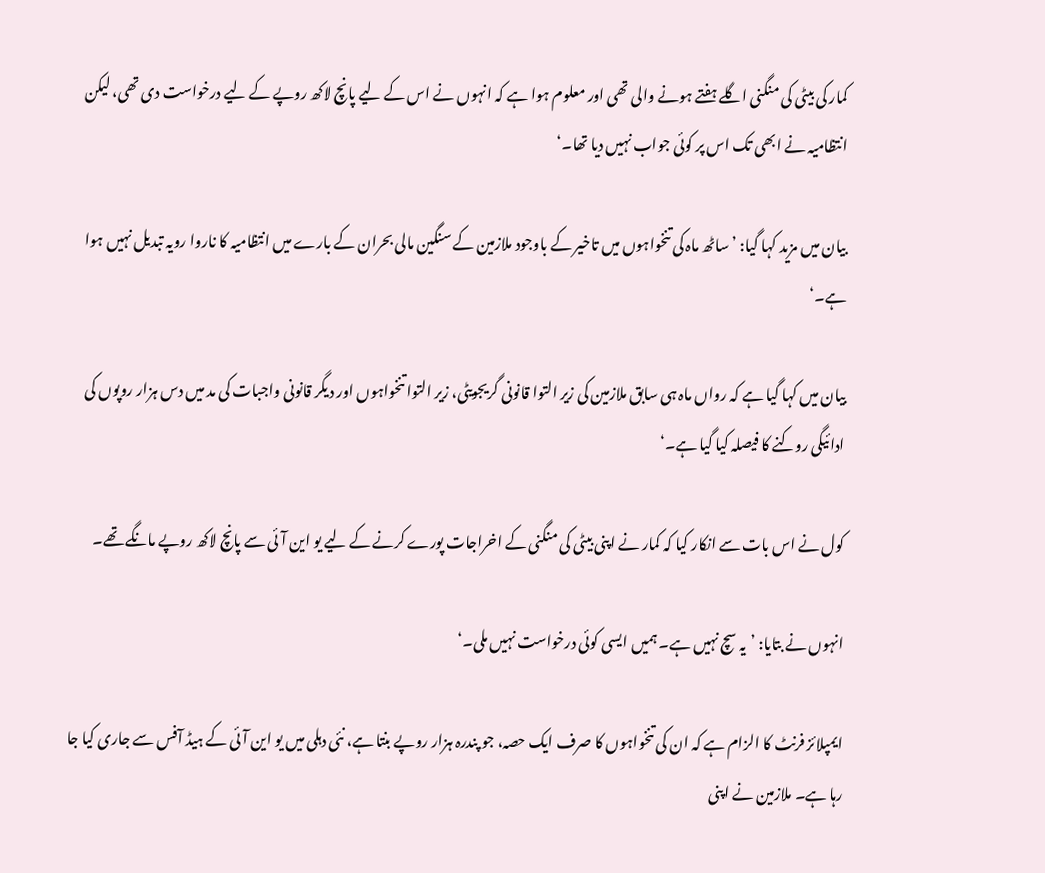کمار کی بیٹی کی منگنی اگلے ہفتے ہونے والی تھی اور معلوم ہوا ہے کہ انہوں نے اس کے لیے پانچ لاکھ روپے کے لیے درخواست دی تھی، لیکن انتظامیہ نے ابھی تک اس پر کوئی جواب نہیں دیا تھا۔‘

بیان میں مزید کہا گیا: ’ساٹھ ماہ کی تنخواہوں میں تاخیر کے باوجود ملازمین کے سنگین مالی بحران کے بارے میں انتظامیہ کا ناروا رویہ تبدیل نہیں ہوا ہے۔‘

بیان میں کہا گیا ہے کہ رواں ماہ ہی سابق ملازمین کی زیر التوا قانونی گریجویٹی، زیر التوا تنخواہوں اور دیگر قانونی واجبات کی مد میں دس ہزار روپوں کی ادائیگی روکنے کا فیصلہ کیا گیا ہے۔‘

کول نے اس بات سے انکار کیا کہ کمار نے اپنی بیٹی کی منگنی کے اخراجات پورے کرنے کے لیے یو این آئی سے پانچ لاکھ روپے مانگے تھے۔

انہوں نے بتایا: ’یہ سچ نہیں ہے۔ ہمیں ایسی کوئی درخواست نہیں ملی۔‘

ایمپلائز فرنٹ کا الزام ہے کہ ان کی تنخواہوں کا صرف ایک حصہ، جو پندرہ ہزار روپے بنتا ہے، نئی دہلی میں یو این آئی کے ہیڈ آفس سے جاری کیا جا رہا ہے۔ ملازمین نے اپنی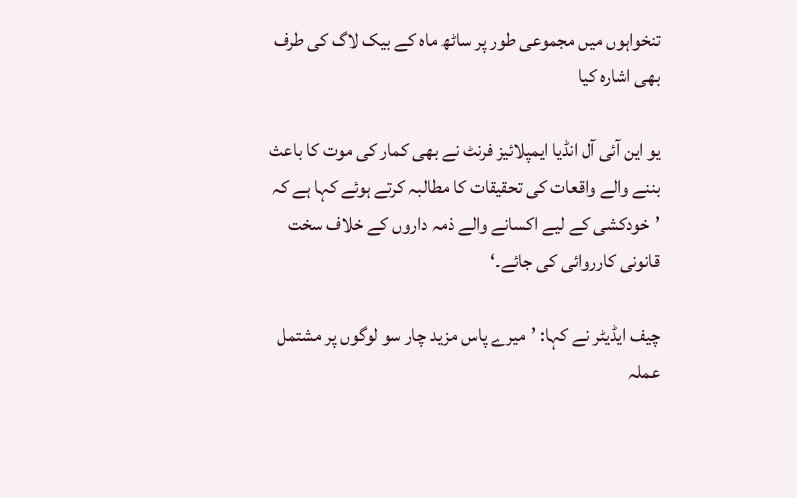تنخواہوں میں مجموعی طور پر ساٹھ ماہ کے بیک لاگ کی طرف بھی اشارہ کیا

یو این آئی آل انڈیا ایمپلائیز فرنٹ نے بھی کمار کی موت کا باعث بننے والے واقعات کی تحقیقات کا مطالبہ کرتے ہوئے کہا ہے کہ ’خودکشی کے لیے اکسانے والے ذمہ داروں کے خلاف سخت قانونی کارروائی کی جائے۔‘

چیف ایڈیٹر نے کہا: ’میرے پاس مزید چار سو لوگوں پر مشتمل عملہ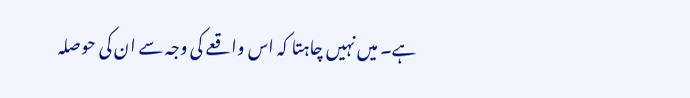ہے۔ میں نہیں چاہتا کہ اس واقعے کی وجہ سے ان کی حوصلہ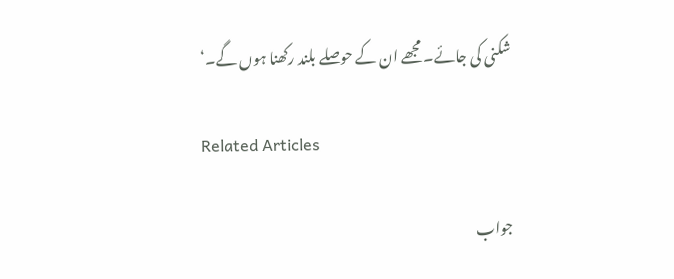شکنی کی جائے۔ مجھے ان کے حوصلے بلند رکھنا ہوں گے۔‘

Related Articles

جواب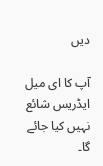دیں

آپ کا ای میل ایڈریس شائع نہیں کیا جائے گا۔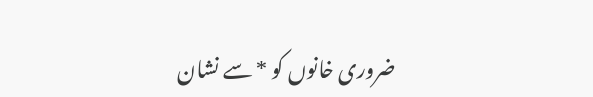ضروری خانوں کو * سے نشان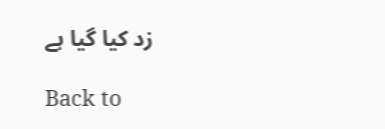زد کیا گیا ہے

Back to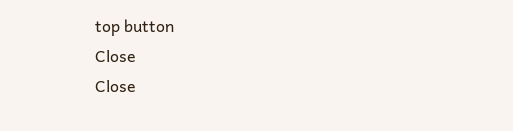top button
Close
Close